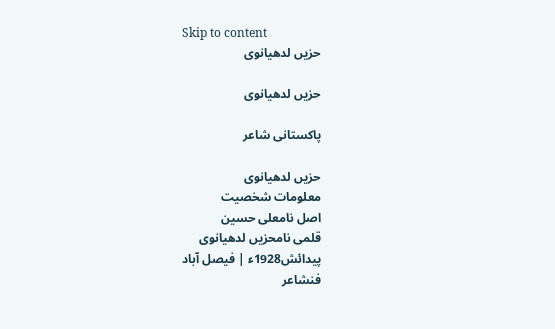Skip to content
حزیں لدھیانوی

حزیں لدھیانوی

پاکستانی شاعر

حزیں لدھیانوی
معلومات شخصیت
اصل نامعلی حسین
قلمی نامحزیں لدھیانوی
پیدائش1928ء | فیصل آباد
فنشاعر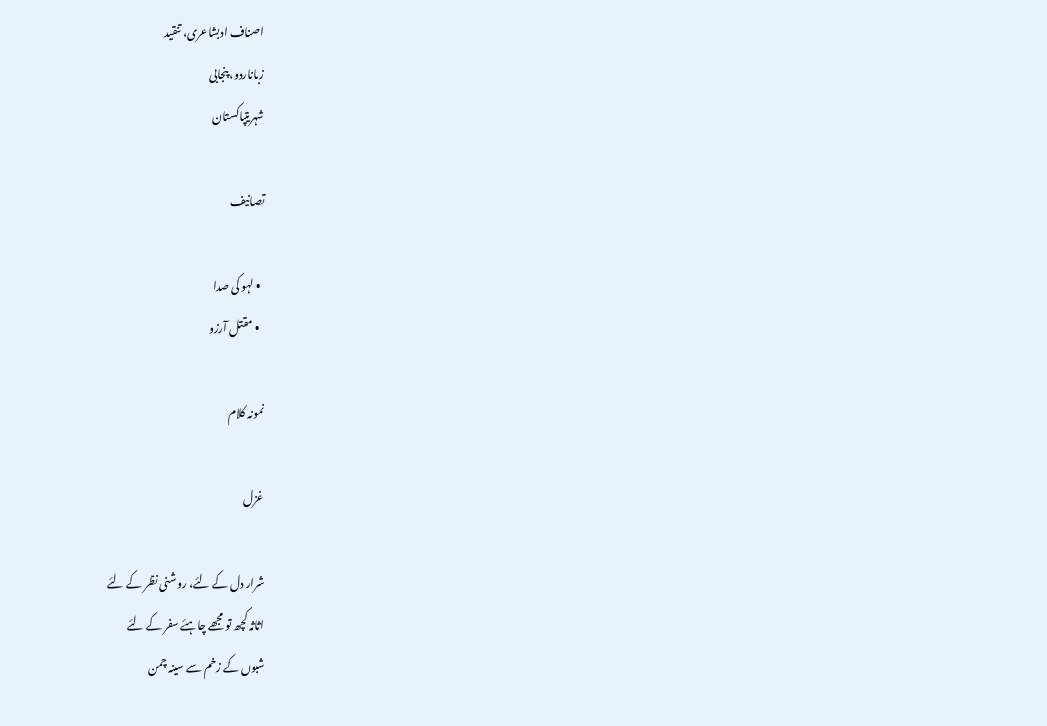اصناف ادبشاعری، تنقید
زباناردو، پنجابی
شہریتپاکستان

تصانیف

  • لہو کی صدا
  • مقتل آرزو

نمونہ کلام

غزل

شرار دل کے لئے، روشنی نظر کے لئے
اثاثہ کچھ تو مجھے چاہئے سفر کے لئے
شبوں کے زخم سے سینہ چمن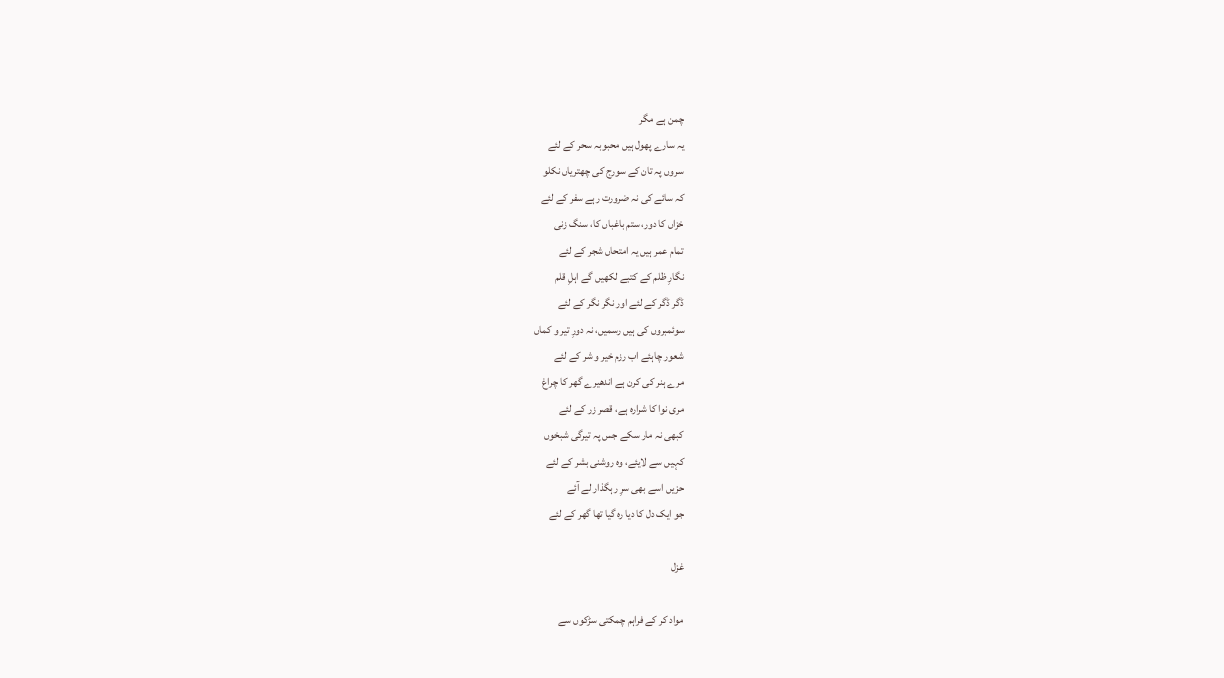چمن ہے مگر
یہ سارے پھول ہیں محبوبہ سحر کے لئے
سروں پہ تان کے سورج کی چھتریاں نکلو
کہ سائے کی نہ ضرورت رہے سفر کے لئے
خزاں کا دور، ستم باغباں کا، سنگ زنی
تمام عمر ہیں یہ امتحاں شجر کے لئے
نگارِ ظلم کے کتبے لکھیں گے اہلِ قلم
ڈگر ڈگر کے لئے اور نگر نگر کے لئے
سوئمبروں کی ہیں رسمیں، نہ دورِ تیر و کماں
شعور چاہئے اب رزم خیر و شر کے لئے
مرے ہنر کی کرن ہے اندھیرے گھر کا چراغ
مری نوا کا شرارہ ہے، قصر زر کے لئے
کبھی نہ مار سکے جس پہ تیرگی شبخوں
کہیں سے لایئے، وہ روشنی بشر کے لئے
حزیں اسے بھی سرِ رہگذار لے آئے
جو ایک دل کا دیا رہ گیا تھا گھر کے لئے

غزل

مواد کر کے فراہم چمکتی سڑکوں سے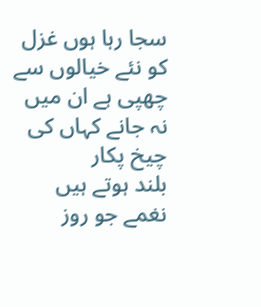سجا رہا ہوں غزل کو نئے خیالوں سے
چھپی ہے ان میں نہ جانے کہاں کی چیخ پکار
بلند ہوتے ہیں نغمے جو روز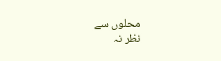محلوں سے
نظر نہ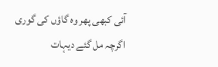آئی کبھی پھر وہ گاؤں کی گوری
اگرچہ مل گئے دیہات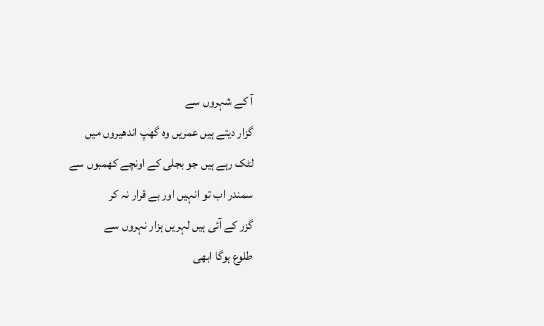آ کے شہروں سے
گزار دیتے ہیں عمریں وہ گھپ اندھیروں میں
لٹک رہے ہیں جو بجلی کے اونچے کھمبوں سے
سمندر اب تو انہیں اور بے قرار نہ کر
گزر کے آئی ہیں لہریں ہزار نہروں سے
طلوع ہوگا ابھی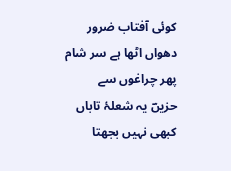کوئی آفتاب ضرور
دھواں اٹھا ہے سر شام پھر چراغوں سے
حزیںؔ یہ شعلۂ تاباں کبھی نہیں بجھتا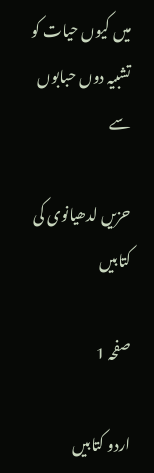میں کیوں حیات کو تشبیہ دوں حبابوں سے

حزیں لدھیانوی کی کتابیں

صفحہ 1

اردو کتابیں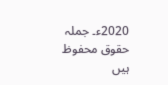2020ء۔ جملہ حقوق محفوظ ہیں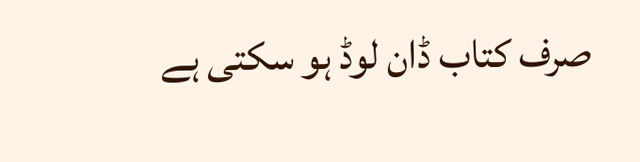صرف کتاب ڈان لوڈ ہو سکتی ہے